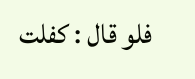فلو قال : كفلت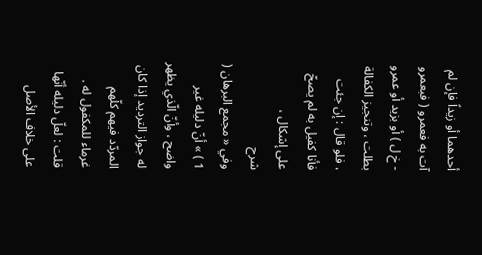أحدهما أو زيداً فإن لم آت به فعمرو ( فبعمرو - خ ل ) أو بزيد أو عمرو بطلت ، وتنجيز الكفالة ، فلو قال : إن جئت فأنا كفيل به لم يصحّ على إشكال ،
شرح
وفي « مجمع البرهان ( 1 ) » أنّ دليله غير واضح ، وأنّ الّذي يظهر له جواز الترديد إذا كان المردّد فيهم كلّهم غرماء للمكفول له . قلت : لعلّ دليله أنّها على خلاف الأصل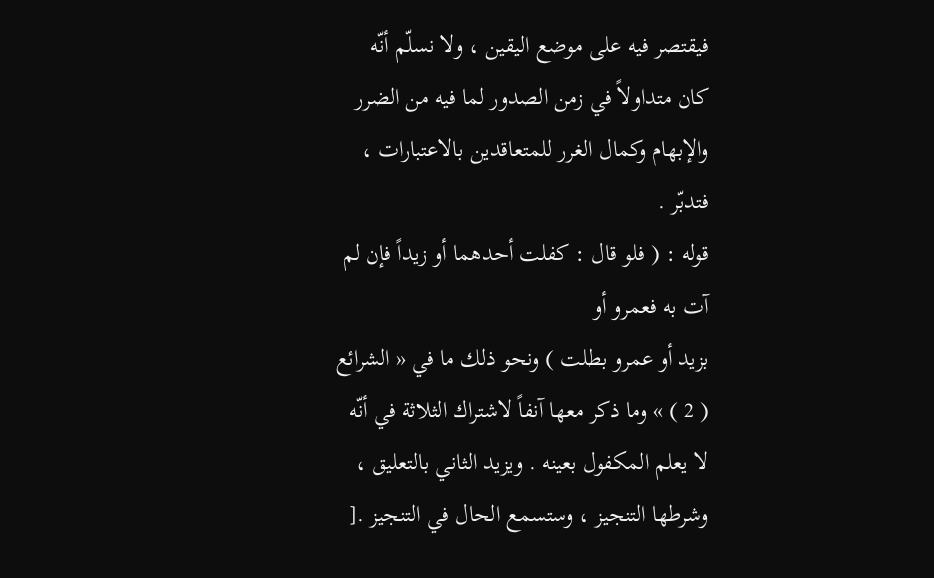فيقتصر فيه على موضع اليقين ، ولا نسلّم أنّه كان متداولاً في زمن الصدور لما فيه من الضرر والإبهام وكمال الغرر للمتعاقدين بالاعتبارات ، فتدبّر .
قوله : ( فلو قال : كفلت أحدهما أو زيداً فإن لم آت به فعمرو أو
بزيد أو عمرو بطلت ) ونحو ذلك ما في « الشرائع ( 2 ) » وما ذكر معها آنفاً لاشتراك الثلاثة في أنّه لا يعلم المكفول بعينه . ويزيد الثاني بالتعليق ، وشرطها التنجيز ، وستسمع الحال في التنجيز .[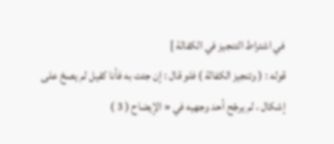في اشتراط التنجيز في الكفالة ]
قوله : ( وتنجيز الكفالة ) فلو قال : إن جئت به فأنا كفيل لم يصحّ على إشكال ، لم يرجّح أحد وجهيه في « الإيضاح ( 3 )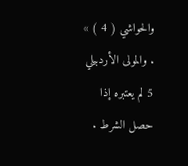والحواشي ( 4 ) » . والمولى الأردبيلي 5 لم يعتبره إذا حصل الشرط .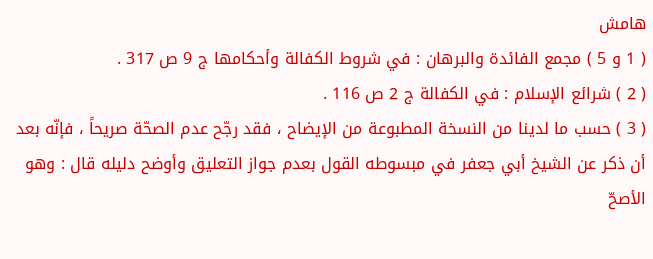هامش
( 1 و 5 ) مجمع الفائدة والبرهان : في شروط الكفالة وأحكامها ج 9 ص 317 .
( 2 ) شرائع الإسلام : في الكفالة ج 2 ص 116 .
( 3 ) حسب ما لدينا من النسخة المطبوعة من الإيضاح ، فقد رجّح عدم الصحّة صريحاً ، فإنّه بعد أن ذكر عن الشيخ أبي جعفر في مبسوطه القول بعدم جواز التعليق وأوضح دليله قال : وهو الأصحّ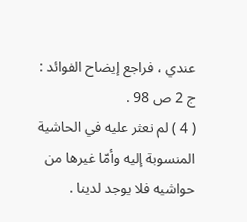عندي ، فراجع إيضاح الفوائد : ج 2 ص 98 .
( 4 ) لم نعثر عليه في الحاشية المنسوبة إليه وأمّا غيرها من حواشيه فلا يوجد لدينا .